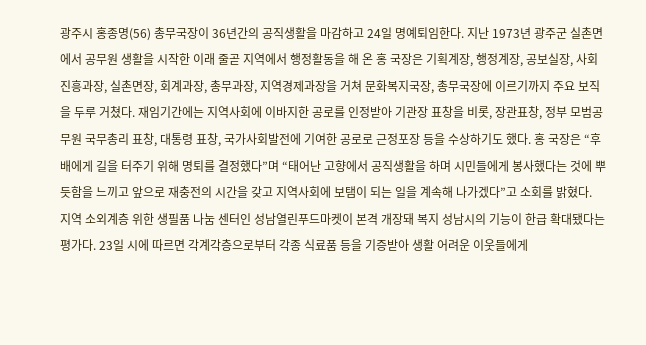광주시 홍종명(56) 총무국장이 36년간의 공직생활을 마감하고 24일 명예퇴임한다. 지난 1973년 광주군 실촌면에서 공무원 생활을 시작한 이래 줄곧 지역에서 행정활동을 해 온 홍 국장은 기획계장, 행정계장, 공보실장, 사회진흥과장, 실촌면장, 회계과장, 총무과장, 지역경제과장을 거쳐 문화복지국장, 총무국장에 이르기까지 주요 보직을 두루 거쳤다. 재임기간에는 지역사회에 이바지한 공로를 인정받아 기관장 표창을 비롯, 장관표창, 정부 모범공무원 국무총리 표창, 대통령 표창, 국가사회발전에 기여한 공로로 근정포장 등을 수상하기도 했다. 홍 국장은 “후배에게 길을 터주기 위해 명퇴를 결정했다”며 “태어난 고향에서 공직생활을 하며 시민들에게 봉사했다는 것에 뿌듯함을 느끼고 앞으로 재충전의 시간을 갖고 지역사회에 보탬이 되는 일을 계속해 나가겠다”고 소회를 밝혔다.
지역 소외계층 위한 생필품 나눔 센터인 성남열린푸드마켓이 본격 개장돼 복지 성남시의 기능이 한급 확대됐다는 평가다. 23일 시에 따르면 각계각층으로부터 각종 식료품 등을 기증받아 생활 어려운 이웃들에게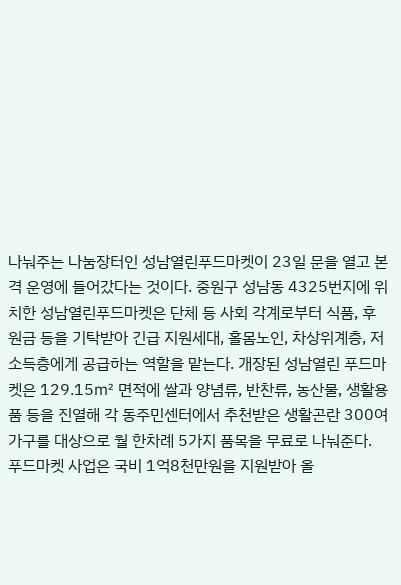나눠주는 나눔장터인 성남열린푸드마켓이 23일 문을 열고 본격 운영에 들어갔다는 것이다. 중원구 성남동 4325번지에 위치한 성남열린푸드마켓은 단체 등 사회 각계로부터 식품, 후원금 등을 기탁받아 긴급 지원세대, 홀몸노인, 차상위계층, 저소득층에게 공급하는 역할을 맡는다. 개장된 성남열린 푸드마켓은 129.15㎡ 면적에 쌀과 양념류, 반찬류, 농산물, 생활용품 등을 진열해 각 동주민센터에서 추천받은 생활곤란 300여 가구를 대상으로 월 한차례 5가지 품목을 무료로 나눠준다. 푸드마켓 사업은 국비 1억8천만원을 지원받아 올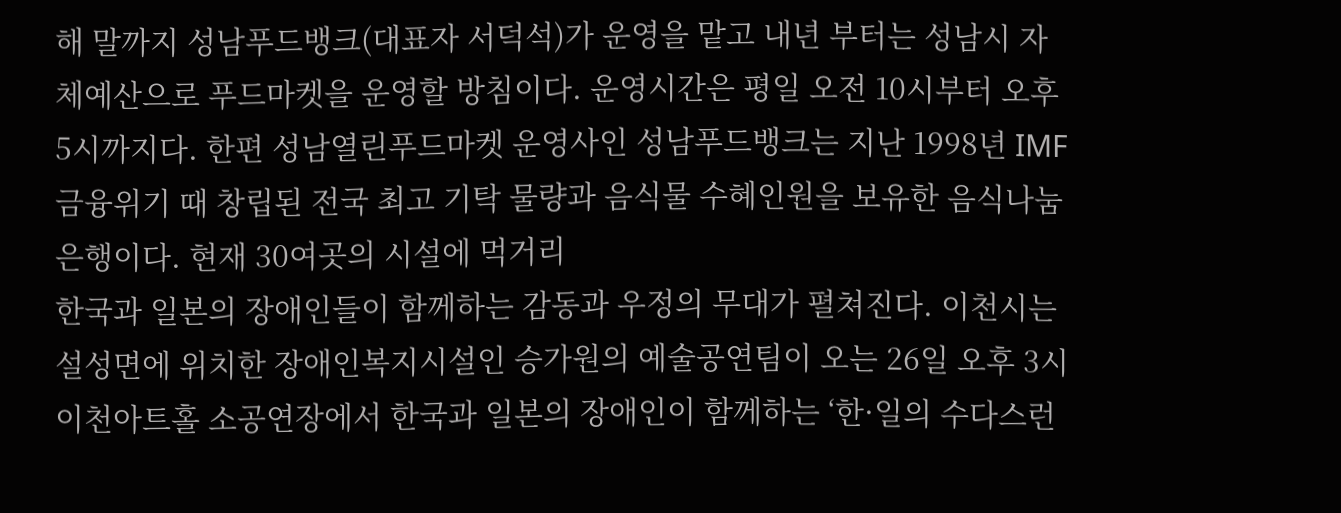해 말까지 성남푸드뱅크(대표자 서덕석)가 운영을 맡고 내년 부터는 성남시 자체예산으로 푸드마켓을 운영할 방침이다. 운영시간은 평일 오전 10시부터 오후 5시까지다. 한편 성남열린푸드마켓 운영사인 성남푸드뱅크는 지난 1998년 IMF 금융위기 때 창립된 전국 최고 기탁 물량과 음식물 수혜인원을 보유한 음식나눔은행이다. 현재 30여곳의 시설에 먹거리
한국과 일본의 장애인들이 함께하는 감동과 우정의 무대가 펼쳐진다. 이천시는 설성면에 위치한 장애인복지시설인 승가원의 예술공연팀이 오는 26일 오후 3시 이천아트홀 소공연장에서 한국과 일본의 장애인이 함께하는 ‘한·일의 수다스런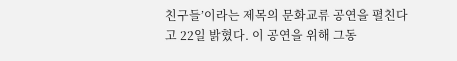친구들’이라는 제목의 문화교류 공연을 펼친다고 22일 밝혔다. 이 공연을 위해 그동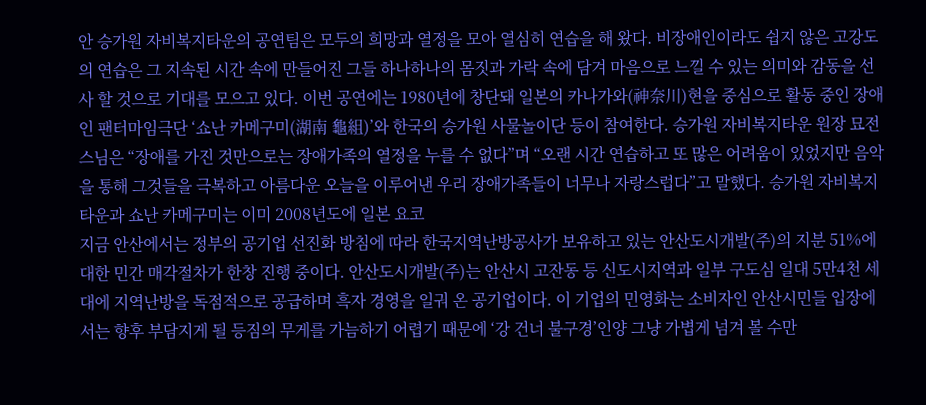안 승가원 자비복지타운의 공연팀은 모두의 희망과 열정을 모아 열심히 연습을 해 왔다. 비장애인이라도 쉽지 않은 고강도의 연습은 그 지속된 시간 속에 만들어진 그들 하나하나의 몸짓과 가락 속에 담겨 마음으로 느낄 수 있는 의미와 감동을 선사 할 것으로 기대를 모으고 있다. 이번 공연에는 1980년에 창단돼 일본의 카나가와(神奈川)현을 중심으로 활동 중인 장애인 팬터마임극단 ‘쇼난 카메구미(湖南 龜組)’와 한국의 승가원 사물놀이단 등이 참여한다. 승가원 자비복지타운 원장 묘전 스님은 “장애를 가진 것만으로는 장애가족의 열정을 누를 수 없다”며 “오랜 시간 연습하고 또 많은 어려움이 있었지만 음악을 통해 그것들을 극복하고 아름다운 오늘을 이루어낸 우리 장애가족들이 너무나 자랑스럽다”고 말했다. 승가원 자비복지타운과 쇼난 카메구미는 이미 2008년도에 일본 요코
지금 안산에서는 정부의 공기업 선진화 방침에 따라 한국지역난방공사가 보유하고 있는 안산도시개발(주)의 지분 51%에 대한 민간 매각절차가 한창 진행 중이다. 안산도시개발(주)는 안산시 고잔동 등 신도시지역과 일부 구도심 일대 5만4천 세대에 지역난방을 독점적으로 공급하며 흑자 경영을 일궈 온 공기업이다. 이 기업의 민영화는 소비자인 안산시민들 입장에서는 향후 부담지게 될 등짐의 무게를 가늠하기 어렵기 때문에 ‘강 건너 불구경’인양 그냥 가볍게 넘겨 볼 수만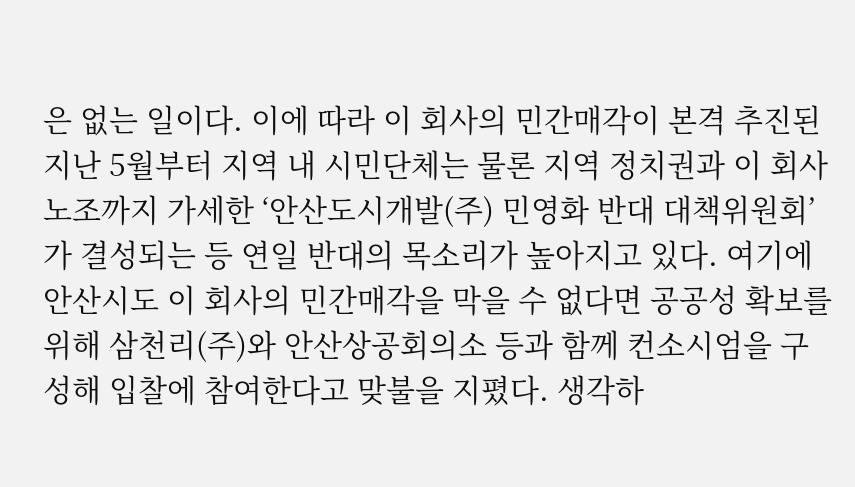은 없는 일이다. 이에 따라 이 회사의 민간매각이 본격 추진된 지난 5월부터 지역 내 시민단체는 물론 지역 정치권과 이 회사 노조까지 가세한 ‘안산도시개발(주) 민영화 반대 대책위원회’가 결성되는 등 연일 반대의 목소리가 높아지고 있다. 여기에 안산시도 이 회사의 민간매각을 막을 수 없다면 공공성 확보를 위해 삼천리(주)와 안산상공회의소 등과 함께 컨소시엄을 구성해 입찰에 참여한다고 맞불을 지폈다. 생각하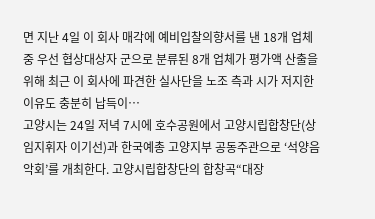면 지난 4일 이 회사 매각에 예비입찰의향서를 낸 18개 업체 중 우선 협상대상자 군으로 분류된 8개 업체가 평가액 산출을 위해 최근 이 회사에 파견한 실사단을 노조 측과 시가 저지한 이유도 충분히 납득이…
고양시는 24일 저녁 7시에 호수공원에서 고양시립합창단(상임지휘자 이기선)과 한국예총 고양지부 공동주관으로 ‘석양음악회’를 개최한다. 고양시립합창단의 합창곡“대장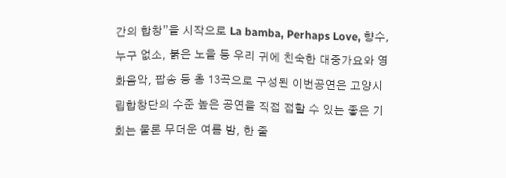간의 합창”을 시작으로 La bamba, Perhaps Love, 향수, 누구 없소, 붉은 노을 등 우리 귀에 친숙한 대중가요와 영화음악, 팝송 등 총 13곡으로 구성된 이번공연은 고양시립합창단의 수준 높은 공연을 직접 접할 수 있는 좋은 기회는 물론 무더운 여름 밤, 한 줄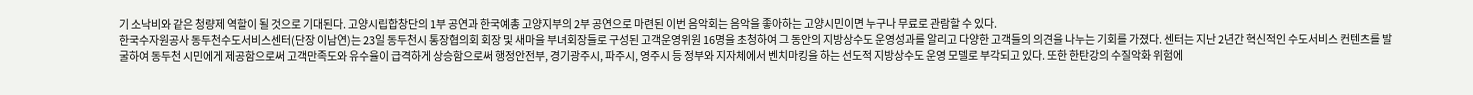기 소낙비와 같은 청량제 역할이 될 것으로 기대된다. 고양시립합창단의 1부 공연과 한국예총 고양지부의 2부 공연으로 마련된 이번 음악회는 음악을 좋아하는 고양시민이면 누구나 무료로 관람할 수 있다.
한국수자원공사 동두천수도서비스센터(단장 이남연)는 23일 동두천시 통장협의회 회장 및 새마을 부녀회장들로 구성된 고객운영위원 16명을 초청하여 그 동안의 지방상수도 운영성과를 알리고 다양한 고객들의 의견을 나누는 기회를 가졌다. 센터는 지난 2년간 혁신적인 수도서비스 컨텐츠를 발굴하여 동두천 시민에게 제공함으로써 고객만족도와 유수율이 급격하게 상승함으로써 행정안전부, 경기광주시, 파주시, 영주시 등 정부와 지자체에서 벤치마킹을 하는 선도적 지방상수도 운영 모델로 부각되고 있다. 또한 한탄강의 수질악화 위험에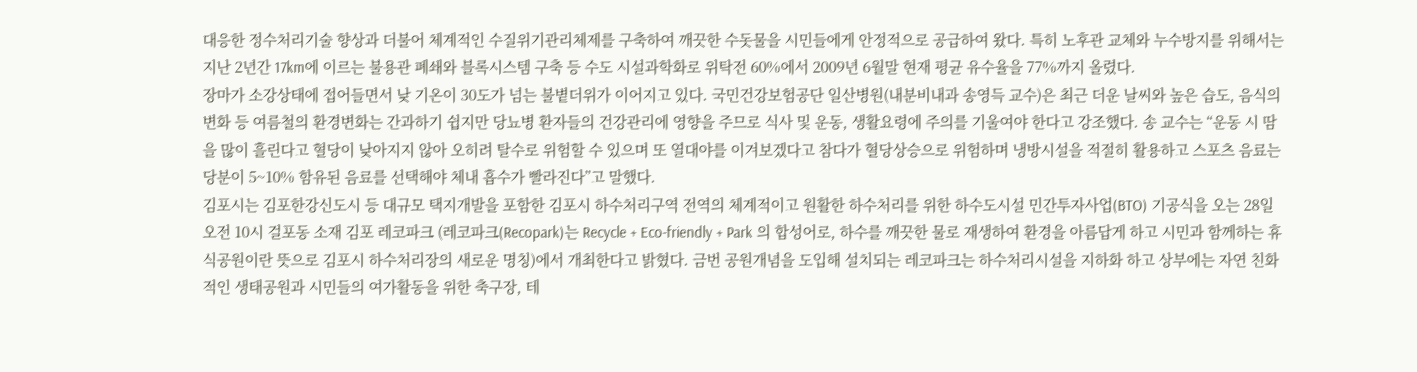대응한 정수처리기술 향상과 더불어 체계적인 수질위기관리체제를 구축하여 깨끗한 수돗물을 시민들에게 안정적으로 공급하여 왔다. 특히 노후관 교체와 누수방지를 위해서는 지난 2년간 17km에 이르는 불용관 폐쇄와 블록시스템 구축 등 수도 시설과학화로 위탁전 60%에서 2009년 6월말 현재 평균 유수율을 77%까지 올렸다.
장마가 소강상태에 접어들면서 낮 기온이 30도가 넘는 불볕더위가 이어지고 있다. 국민건강보험공단 일산병원(내분비내과 송영득 교수)은 최근 더운 날씨와 높은 습도, 음식의 변화 등 여름철의 환경변화는 간과하기 쉽지만 당뇨병 환자들의 건강관리에 영향을 주므로 식사 및 운동, 생활요령에 주의를 기울여야 한다고 강조했다. 송 교수는 “운동 시 땀을 많이 흘린다고 혈당이 낮아지지 않아 오히려 탈수로 위험할 수 있으며 또 열대야를 이겨보겠다고 참다가 혈당상승으로 위험하며 냉방시설을 적절히 활용하고 스포츠 음료는 당분이 5~10% 함유된 음료를 선택해야 체내 흡수가 빨라진다”고 말했다.
김포시는 김포한강신도시 등 대규모 택지개발을 포함한 김포시 하수처리구역 전역의 체계적이고 원활한 하수처리를 위한 하수도시설 민간투자사업(BTO) 기공식을 오는 28일 오전 10시 걸포동 소재 김포 레코파크 (레코파크(Recopark)는 Recycle + Eco-friendly + Park 의 합성어로, 하수를 깨끗한 물로 재생하여 환경을 아름답게 하고 시민과 함께하는 휴식공원이란 뜻으로 김포시 하수처리장의 새로운 명칭)에서 개최한다고 밝혔다. 금번 공원개념을 도입해 설치되는 레코파크는 하수처리시설을 지하화 하고 상부에는 자연 친화적인 생태공원과 시민들의 여가활동을 위한 축구장, 테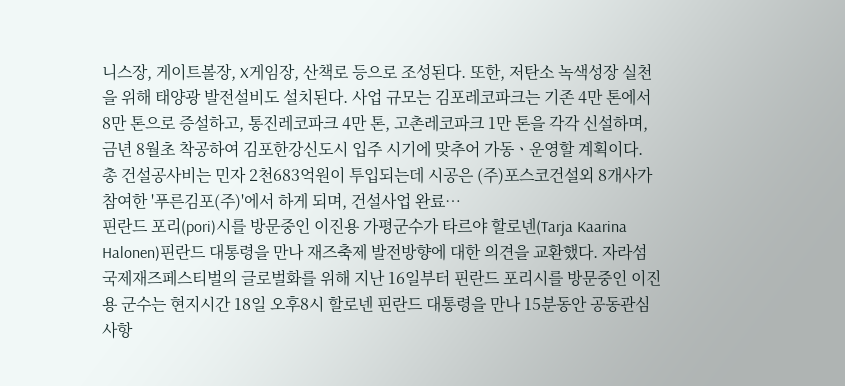니스장, 게이트볼장, X게임장, 산책로 등으로 조성된다. 또한, 저탄소 녹색성장 실천을 위해 태양광 발전설비도 설치된다. 사업 규모는 김포레코파크는 기존 4만 톤에서 8만 톤으로 증설하고, 통진레코파크 4만 톤, 고촌레코파크 1만 톤을 각각 신설하며, 금년 8월초 착공하여 김포한강신도시 입주 시기에 맞추어 가동ㆍ운영할 계획이다. 총 건설공사비는 민자 2천683억원이 투입되는데 시공은 (주)포스코건설외 8개사가 참여한 '푸른김포(주)'에서 하게 되며, 건설사업 완료…
핀란드 포리(pori)시를 방문중인 이진용 가평군수가 타르야 할로넨(Tarja Kaarina Halonen)핀란드 대통령을 만나 재즈축제 발전방향에 대한 의견을 교환했다. 자라섬국제재즈페스티벌의 글로벌화를 위해 지난 16일부터 핀란드 포리시를 방문중인 이진용 군수는 현지시간 18일 오후8시 할로넨 핀란드 대통령을 만나 15분동안 공동관심사항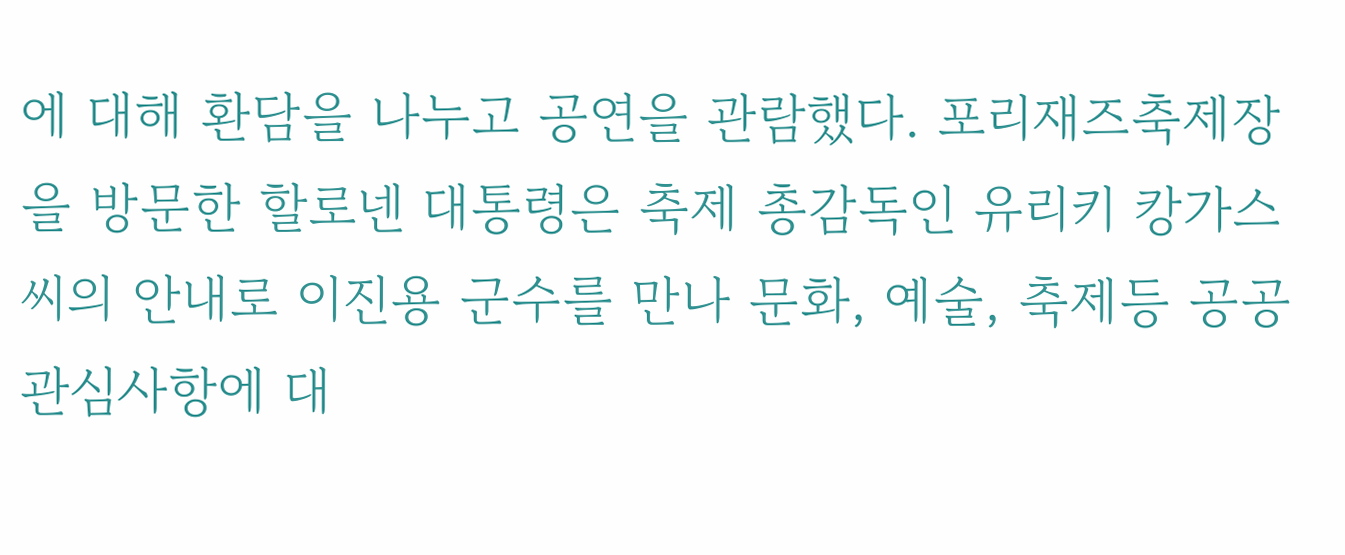에 대해 환담을 나누고 공연을 관람했다. 포리재즈축제장을 방문한 할로넨 대통령은 축제 총감독인 유리키 캉가스씨의 안내로 이진용 군수를 만나 문화, 예술, 축제등 공공 관심사항에 대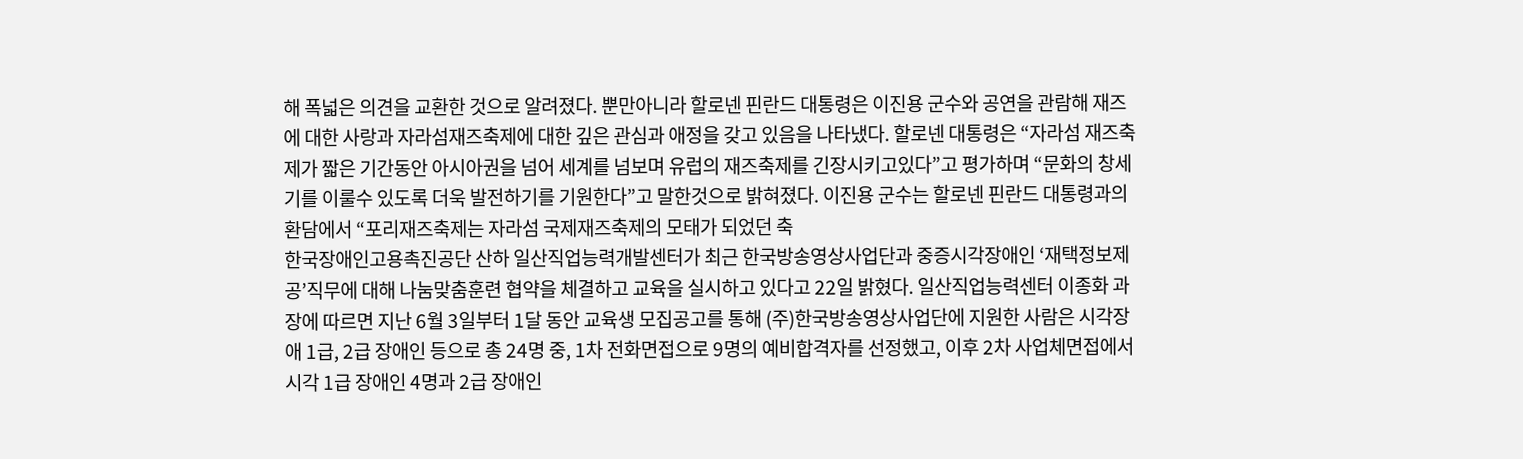해 폭넓은 의견을 교환한 것으로 알려졌다. 뿐만아니라 할로넨 핀란드 대통령은 이진용 군수와 공연을 관람해 재즈에 대한 사랑과 자라섬재즈축제에 대한 깊은 관심과 애정을 갖고 있음을 나타냈다. 할로넨 대통령은 “자라섬 재즈축제가 짧은 기간동안 아시아권을 넘어 세계를 넘보며 유럽의 재즈축제를 긴장시키고있다”고 평가하며 “문화의 창세기를 이룰수 있도록 더욱 발전하기를 기원한다”고 말한것으로 밝혀졌다. 이진용 군수는 할로넨 핀란드 대통령과의 환담에서 “포리재즈축제는 자라섬 국제재즈축제의 모태가 되었던 축
한국장애인고용촉진공단 산하 일산직업능력개발센터가 최근 한국방송영상사업단과 중증시각장애인 ‘재택정보제공’직무에 대해 나눔맞춤훈련 협약을 체결하고 교육을 실시하고 있다고 22일 밝혔다. 일산직업능력센터 이종화 과장에 따르면 지난 6월 3일부터 1달 동안 교육생 모집공고를 통해 (주)한국방송영상사업단에 지원한 사람은 시각장애 1급, 2급 장애인 등으로 총 24명 중, 1차 전화면접으로 9명의 예비합격자를 선정했고, 이후 2차 사업체면접에서 시각 1급 장애인 4명과 2급 장애인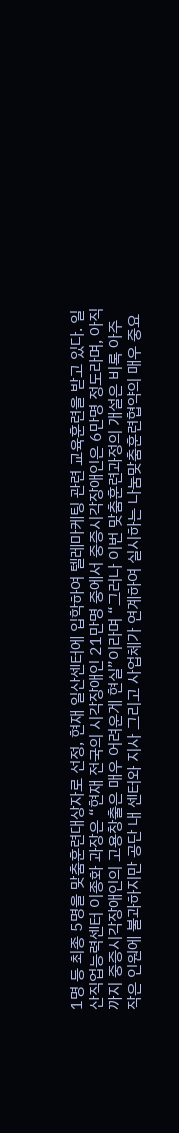1명 등 최종 5명을 맞춤훈련대상자로 선정, 현재 일산센터에 입학하여 텔레마케팅 관련 교육훈련을 받고 있다. 일산직업능력센터 이종화 과장은 “현재 전국의 시각장애인 21만명 중에서 중증시각장애인은 6만명 정도라며, 아직까지 중증시각장애인의 고용창출은 매우 어려운게 현실”이라며 “그러나 이번 맞춤훈련과정의 개설은 비록 아주 작은 인원에 불과하지만 공단 내 센터와 지사 그리고 사업체가 연계하여 실시하는 나눔맞춤훈련협약의 매우 중요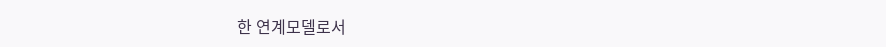한 연계모델로서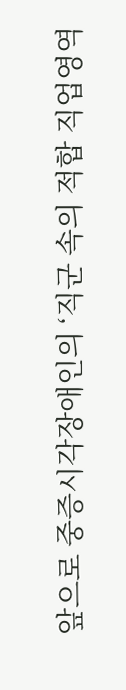앞으로 중증시각장애인의 ‘직군 속의 적합 직업영역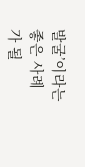발굴’이라는 좋은 사례가 될